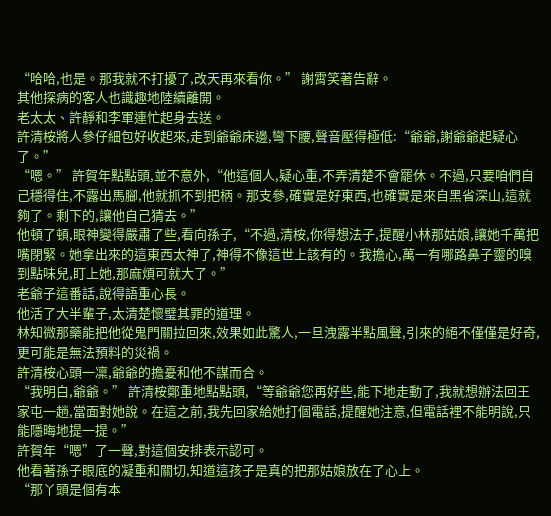“哈哈,也是。那我就不打擾了,改天再來看你。” 謝霄笑著告辭。
其他探病的客人也識趣地陸續離開。
老太太、許靜和李軍連忙起身去送。
許清桉將人參仔細包好收起來,走到爺爺床邊,彎下腰,聲音壓得極低:“爺爺,謝爺爺起疑心了。”
“嗯。” 許賀年點點頭,並不意外,“他這個人,疑心重,不弄清楚不會罷休。不過,只要咱們自己穩得住,不露出馬腳,他就抓不到把柄。那支參,確實是好東西,也確實是來自黑省深山,這就夠了。剩下的,讓他自己猜去。”
他頓了頓,眼神變得嚴肅了些,看向孫子,“不過,清桉,你得想法子,提醒小林那姑娘,讓她千萬把嘴閉緊。她拿出來的這東西太神了,神得不像這世上該有的。我擔心,萬一有哪路鼻子靈的嗅到點味兒,盯上她,那麻煩可就大了。”
老爺子這番話,說得語重心長。
他活了大半輩子,太清楚懷璧其罪的道理。
林知微那藥能把他從鬼門關拉回來,效果如此驚人,一旦洩露半點風聲,引來的絕不僅僅是好奇,更可能是無法預料的災禍。
許清桉心頭一凜,爺爺的擔憂和他不謀而合。
“我明白,爺爺。” 許清桉鄭重地點點頭,“等爺爺您再好些,能下地走動了,我就想辦法回王家屯一趟,當面對她說。在這之前,我先回家給她打個電話,提醒她注意,但電話裡不能明說,只能隱晦地提一提。”
許賀年“嗯”了一聲,對這個安排表示認可。
他看著孫子眼底的凝重和關切,知道這孩子是真的把那姑娘放在了心上。
“那丫頭是個有本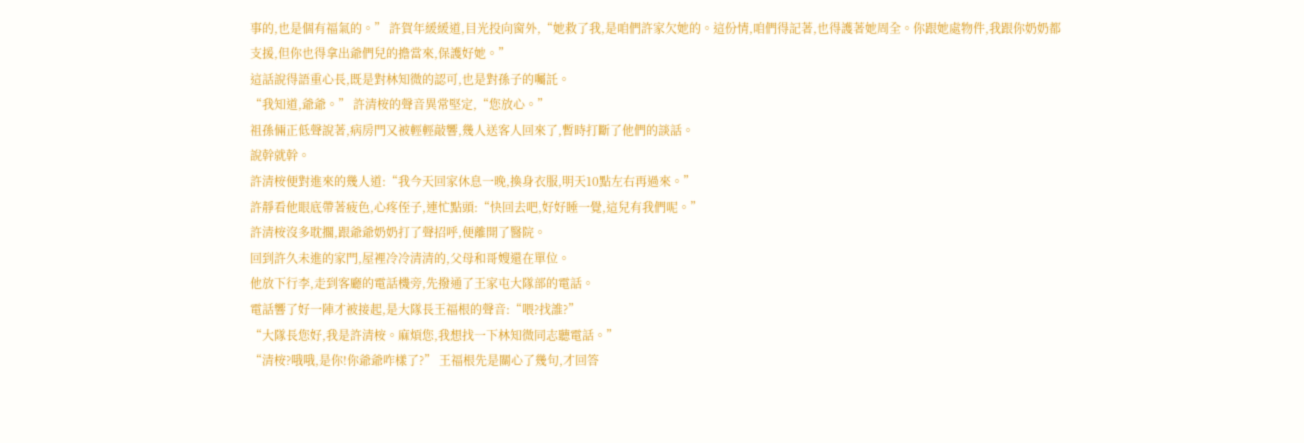事的,也是個有福氣的。” 許賀年緩緩道,目光投向窗外,“她救了我,是咱們許家欠她的。這份情,咱們得記著,也得護著她周全。你跟她處物件,我跟你奶奶都支援,但你也得拿出爺們兒的擔當來,保護好她。”
這話說得語重心長,既是對林知微的認可,也是對孫子的囑託。
“我知道,爺爺。” 許清桉的聲音異常堅定,“您放心。”
祖孫倆正低聲說著,病房門又被輕輕敲響,幾人送客人回來了,暫時打斷了他們的談話。
說幹就幹。
許清桉便對進來的幾人道:“我今天回家休息一晚,換身衣服,明天10點左右再過來。”
許靜看他眼底帶著疲色,心疼侄子,連忙點頭:“快回去吧,好好睡一覺,這兒有我們呢。”
許清桉沒多耽擱,跟爺爺奶奶打了聲招呼,便離開了醫院。
回到許久未進的家門,屋裡冷冷清清的,父母和哥嫂還在單位。
他放下行李,走到客廳的電話機旁,先撥通了王家屯大隊部的電話。
電話響了好一陣才被接起,是大隊長王福根的聲音:“喂?找誰?”
“大隊長您好,我是許清桉。麻煩您,我想找一下林知微同志聽電話。”
“清桉?哦哦,是你!你爺爺咋樣了?” 王福根先是關心了幾句,才回答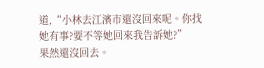道,“小林去江濱市還沒回來呢。你找她有事?要不等她回來我告訴她?”
果然還沒回去。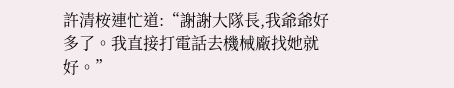許清桉連忙道:“謝謝大隊長,我爺爺好多了。我直接打電話去機械廠找她就好。”